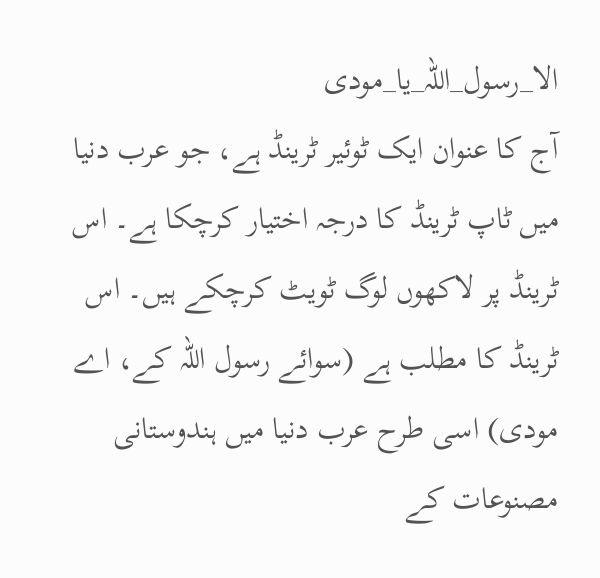الا_رسول_اللہ_یا_مودی
آج کا عنوان ایک ٹوئیر ٹرینڈ ہے، جو عرب دنیا میں ٹاپ ٹرینڈ کا درجہ اختیار کرچکا ہے۔ اس ٹرینڈ پر لاکھوں لوگ ٹویٹ کرچکے ہیں۔ اس ٹرینڈ کا مطلب ہے (سوائے رسول اللہ کے، اے مودی) اسی طرح عرب دنیا میں ہندوستانی مصنوعات کے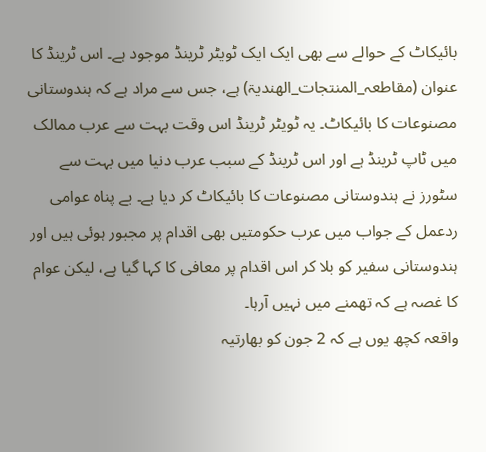بائیکاٹ کے حوالے سے بھی ایک ایک ٹویٹر ٹرینڈ موجود ہے۔ اس ٹرینڈ کا عنوان (مقاطعہ_المنتجات_الھندیۃ) ہے، جس سے مراد ہے کہ ہندوستانی مصنوعات کا بائیکاٹ۔ یہ ٹویٹر ٹرینڈ اس وقت بہت سے عرب ممالک میں ٹاپ ٹرینڈ ہے اور اس ٹرینڈ کے سبب عرب دنیا میں بہت سے سٹورز نے ہندوستانی مصنوعات کا بائیکاٹ کر دیا ہے۔ بے پناہ عوامی ردعمل کے جواب میں عرب حکومتیں بھی اقدام پر مجبور ہوئی ہیں اور ہندوستانی سفیر کو بلا کر اس اقدام پر معافی کا کہا گیا ہے، لیکن عوام کا غصہ ہے کہ تھمنے میں نہیں آرہا۔
واقعہ کچھ یوں ہے کہ 2 جون کو بھارتیہ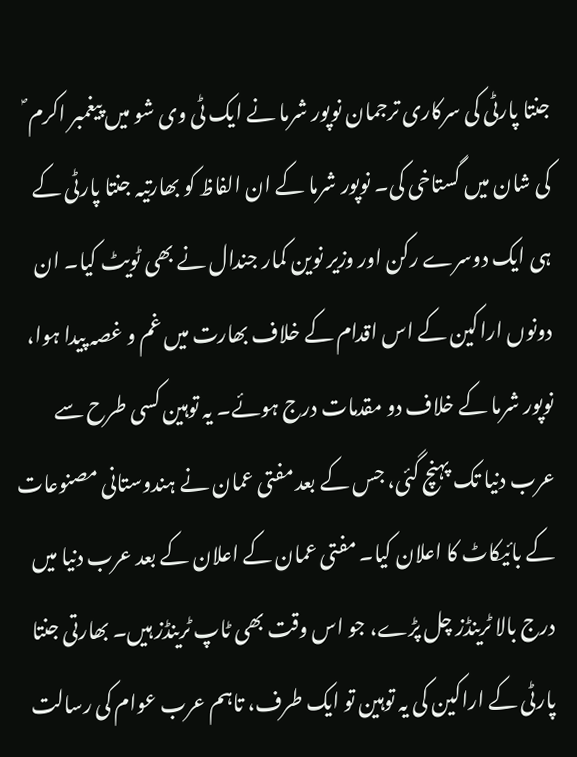جنتا پارٹی کی سرکاری ترجمان نوپور شرما نے ایک ٹی وی شو میں پیغمبر اکرم ؐ کی شان میں گستاخی کی۔ نوپور شرما کے ان الفاظ کو بھارتیہ جنتا پارٹی کے ہی ایک دوسرے رکن اور وزیر نوین کمار جندال نے بھی ٹویٹ کیا۔ ان دونوں اراکین کے اس اقدام کے خلاف بھارت میں غم و غصہ پیدا ہوا، نوپور شرما کے خلاف دو مقدمات درج ہوئے۔ یہ توہین کسی طرح سے عرب دنیا تک پہنچ گئی، جس کے بعد مفتی عمان نے ہندوستانی مصنوعات کے بائیکاٹ کا اعلان کیا۔ مفتی عمان کے اعلان کے بعد عرب دنیا میں درج بالا ٹرینڈز چل پڑے، جو اس وقت بھی ٹاپ ٹرینڈز ہیں۔ بھارتی جنتا پارٹی کے اراکین کی یہ توہین تو ایک طرف، تاہم عرب عوام کی رسالت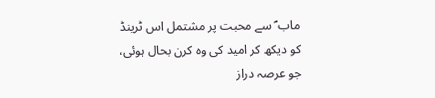ماب ؐ سے محبت پر مشتمل اس ٹرینڈ کو دیکھ کر امید کی وہ کرن بحال ہوئی، جو عرصہ دراز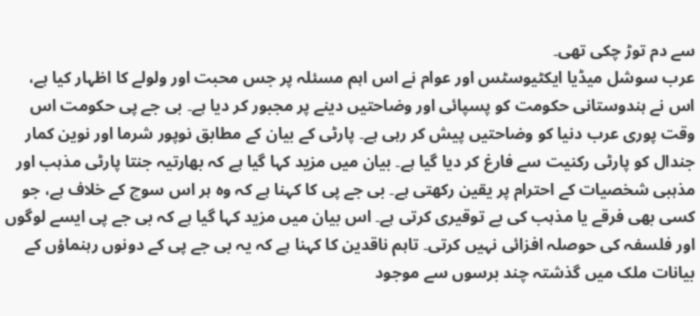سے دم توڑ چکی تھی۔
عرب سوشل میڈیا ایکٹیوسٹس اور عوام نے اس اہم مسئلہ پر جس محبت اور ولولے کا اظہار کیا ہے، اس نے ہندوستانی حکومت کو پسپائی اور وضاحتیں دینے پر مجبور کر دیا ہے۔ بی جے پی حکومت اس وقت پوری عرب دنیا کو وضاحتیں پیش کر رہی ہے۔ پارٹی کے بیان کے مطابق نوپور شرما اور نوین کمار جندال کو پارٹی رکنیت سے فارغ کر دیا گیا ہے۔ بیان میں مزید کہا گیا ہے کہ بھارتیہ جنتا پارٹی مذہب اور مذہبی شخصیات کے احترام پر یقین رکھتی ہے۔ بی جے پی کا کہنا ہے کہ وہ ہر اس سوچ کے خلاف ہے، جو کسی بھی فرقے یا مذہب کی بے توقیری کرتی ہے۔ اس بیان میں مزید کہا گیا ہے کہ بی جے پی ایسے لوگوں اور فلسفہ کی حوصلہ افزائی نہیں کرتی۔ تاہم ناقدین کا کہنا ہے کہ یہ بی جے پی کے دونوں رہنماؤں کے بیانات ملک میں گذشتہ چند برسوں سے موجود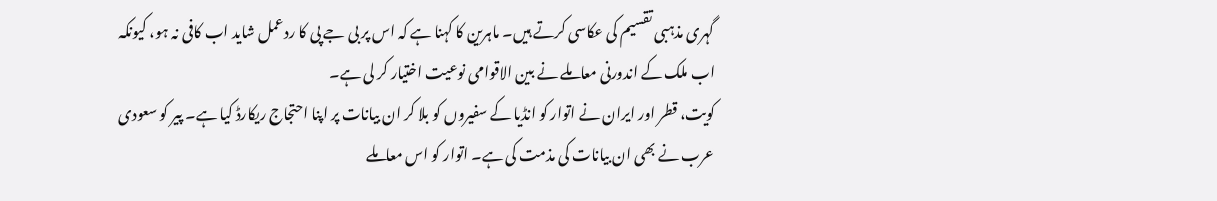گہری مذہبی تقسیم کی عکاسی کرتے ہیں۔ ماہرین کا کہنا ہے کہ اس پر بی جے پی کا ردعمل شاید اب کافی نہ ہو، کیونکہ اب ملک کے اندورنی معاملے نے بین الاقوامی نوعیت اختیار کر لی ہے۔
کویت، قطر اور ایران نے اتوار کو انڈیا کے سفیروں کو بلا کر ان بیانات پر اپنا احتجاج ریکارڈ کیا ہے۔ پیر کو سعودی عرب نے بھی ان بیانات کی مذمت کی ہے۔ اتوار کو اس معاملے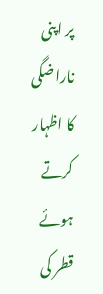پر اپنی ناراضگی کا اظہار کرتے ہوئے قطر کی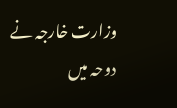وزارت خارجہ نے دوحہ میں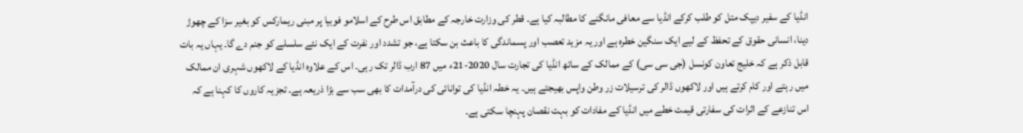انڈیا کے سفیر دیپک متل کو طلب کرکے انڈیا سے معافی مانگنے کا مطالبہ کیا ہے۔ قطر کی وزارت خارجہ کے مطابق اس طرح کے اسلامو فوبیا پر مبنی ریمارکس کو بغیر سزا کے چھوڑ دینا، انسانی حقوق کے تحفظ کے لیے ایک سنگین خطرہ ہے اور یہ مزید تعصب اور پسماندگی کا باعث بن سکتا ہے، جو تشدد اور نفرت کے ایک نئے سلسلے کو جنم دے گا۔ یہاں یہ بات قابل ذکر ہے کہ خلیج تعاون کونسل (جی سی سی) کے ممالک کے ساتھ انڈیا کی تجارت سال 2020-21ء میں 87 ارب ڈالر تک رہی۔ اس کے علاوہ انڈیا کے لاکھوں شہری ان ممالک میں رہتے اور کام کرتے ہیں اور لاکھوں ڈالر کی ترسیلات زر وطن واپس بھیجتے ہیں۔ یہ خطہ انڈیا کی توانائی کی درآمدات کا بھی سب سے بڑا ذریعہ ہے۔ تجزیہ کاروں کا کہنا ہے کہ اس تنازعے کے اثرات کی سفارتی قیمت خطے میں انڈیا کے مفادات کو بہت نقصان پہنچا سکتی ہے۔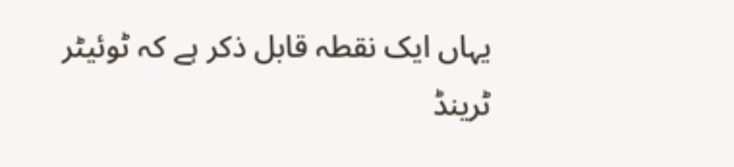یہاں ایک نقطہ قابل ذکر ہے کہ ٹوئیٹر ٹرینڈ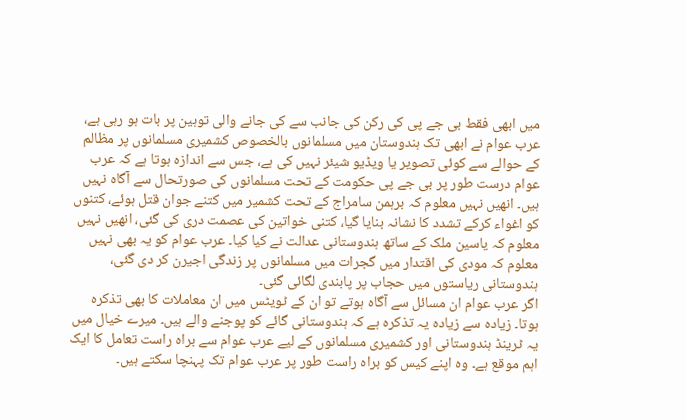میں ابھی فقط بی جے پی کی رکن کی جانب سے کی جانے والی توہین پر بات ہو رہی ہے، عرب عوام نے ابھی تک ہندوستان میں مسلمانوں بالخصوص کشمیری مسلمانوں پر مظالم کے حوالے سے کوئی تصویر یا ویڈیو شیئر نہیں کی ہے، جس سے اندازہ ہوتا ہے کہ عرب عوام درست طور پر بی جے پی حکومت کے تحت مسلمانوں کی صورتحال سے آگاہ نہیں ہیں۔ انھیں نہیں معلوم کہ برہمن سامراج کے تحت کشمیر میں کتنے جوان قتل ہوئے، کتنوں کو اغواء کرکے تشدد کا نشانہ بنایا گیا، کتنی خواتین کی عصمت دری کی گئی، انھیں نہیں معلوم کہ یاسین ملک کے ساتھ ہندوستانی عدالت نے کیا کیا۔ عرب عوام کو یہ بھی نہیں معلوم کہ مودی کی اقتدار میں گجرات میں مسلمانوں پر زندگی اجیرن کر دی گئی، ہندوستانی ریاستوں میں حجاب پر پابندی لگائی گئی۔
اگر عرب عوام ان مسائل سے آگاہ ہوتے تو ان کے ٹویٹس میں ان معاملات کا بھی تذکرہ ہوتا۔ زیادہ سے زیادہ یہ تذکرہ ہے کہ ہندوستانی گائے کو پوجنے والے ہیں۔ میرے خیال میں یہ ٹرینڈ ہندوستانی اور کشمیری مسلمانوں کے لیے عرب عوام سے براہ راست تعامل کا ایک اہم موقع ہے۔ وہ اپنے کیس کو براہ راست طور پر عرب عوام تک پہنچا سکتے ہیں۔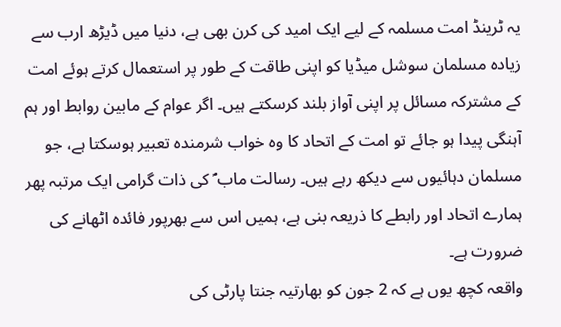یہ ٹرینڈ امت مسلمہ کے لیے ایک امید کی کرن بھی ہے، دنیا میں ڈیڑھ ارب سے زیادہ مسلمان سوشل میڈیا کو اپنی طاقت کے طور پر استعمال کرتے ہوئے امت کے مشترکہ مسائل پر اپنی آواز بلند کرسکتے ہیں۔ اگر عوام کے مابین روابط اور ہم آہنگی پیدا ہو جائے تو امت کے اتحاد کا وہ خواب شرمندہ تعبیر ہوسکتا ہے، جو مسلمان دہائیوں سے دیکھ رہے ہیں۔ رسالت ماب ؐ کی ذات گرامی ایک مرتبہ پھر ہمارے اتحاد اور رابطے کا ذریعہ بنی ہے، ہمیں اس سے بھرپور فائدہ اٹھانے کی ضرورت ہے۔
واقعہ کچھ یوں ہے کہ 2 جون کو بھارتیہ جنتا پارٹی کی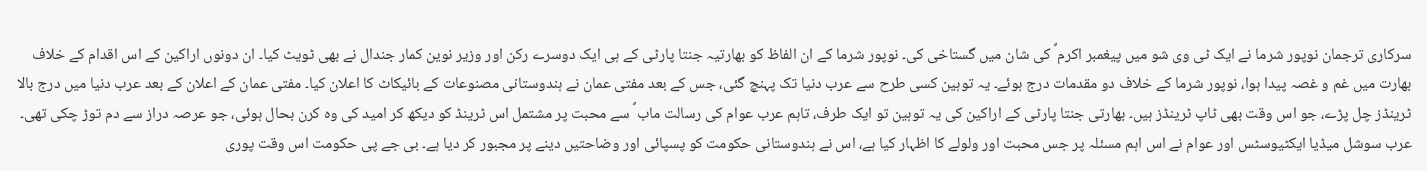سرکاری ترجمان نوپور شرما نے ایک ٹی وی شو میں پیغمبر اکرم ؐ کی شان میں گستاخی کی۔ نوپور شرما کے ان الفاظ کو بھارتیہ جنتا پارٹی کے ہی ایک دوسرے رکن اور وزیر نوین کمار جندال نے بھی ٹویٹ کیا۔ ان دونوں اراکین کے اس اقدام کے خلاف بھارت میں غم و غصہ پیدا ہوا، نوپور شرما کے خلاف دو مقدمات درج ہوئے۔ یہ توہین کسی طرح سے عرب دنیا تک پہنچ گئی، جس کے بعد مفتی عمان نے ہندوستانی مصنوعات کے بائیکاٹ کا اعلان کیا۔ مفتی عمان کے اعلان کے بعد عرب دنیا میں درج بالا ٹرینڈز چل پڑے، جو اس وقت بھی ٹاپ ٹرینڈز ہیں۔ بھارتی جنتا پارٹی کے اراکین کی یہ توہین تو ایک طرف، تاہم عرب عوام کی رسالت ماب ؐ سے محبت پر مشتمل اس ٹرینڈ کو دیکھ کر امید کی وہ کرن بحال ہوئی، جو عرصہ دراز سے دم توڑ چکی تھی۔
عرب سوشل میڈیا ایکٹیوسٹس اور عوام نے اس اہم مسئلہ پر جس محبت اور ولولے کا اظہار کیا ہے، اس نے ہندوستانی حکومت کو پسپائی اور وضاحتیں دینے پر مجبور کر دیا ہے۔ بی جے پی حکومت اس وقت پوری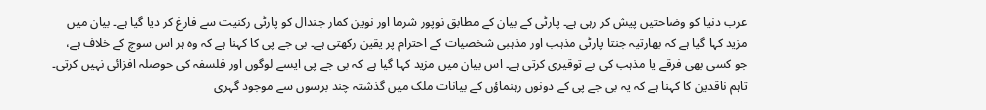عرب دنیا کو وضاحتیں پیش کر رہی ہے۔ پارٹی کے بیان کے مطابق نوپور شرما اور نوین کمار جندال کو پارٹی رکنیت سے فارغ کر دیا گیا ہے۔ بیان میں مزید کہا گیا ہے کہ بھارتیہ جنتا پارٹی مذہب اور مذہبی شخصیات کے احترام پر یقین رکھتی ہے۔ بی جے پی کا کہنا ہے کہ وہ ہر اس سوچ کے خلاف ہے، جو کسی بھی فرقے یا مذہب کی بے توقیری کرتی ہے۔ اس بیان میں مزید کہا گیا ہے کہ بی جے پی ایسے لوگوں اور فلسفہ کی حوصلہ افزائی نہیں کرتی۔ تاہم ناقدین کا کہنا ہے کہ یہ بی جے پی کے دونوں رہنماؤں کے بیانات ملک میں گذشتہ چند برسوں سے موجود گہری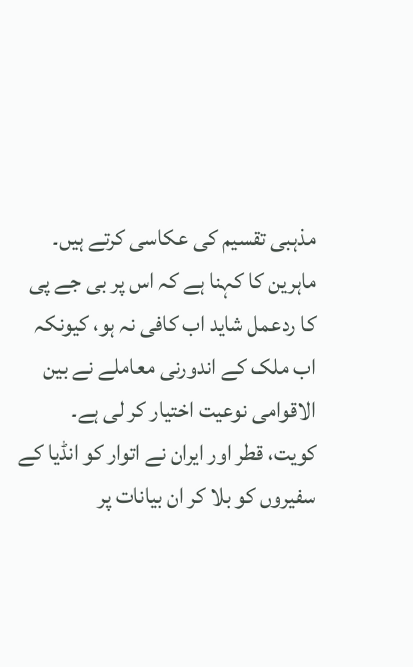مذہبی تقسیم کی عکاسی کرتے ہیں۔ ماہرین کا کہنا ہے کہ اس پر بی جے پی کا ردعمل شاید اب کافی نہ ہو، کیونکہ اب ملک کے اندورنی معاملے نے بین الاقوامی نوعیت اختیار کر لی ہے۔
کویت، قطر اور ایران نے اتوار کو انڈیا کے سفیروں کو بلا کر ان بیانات پر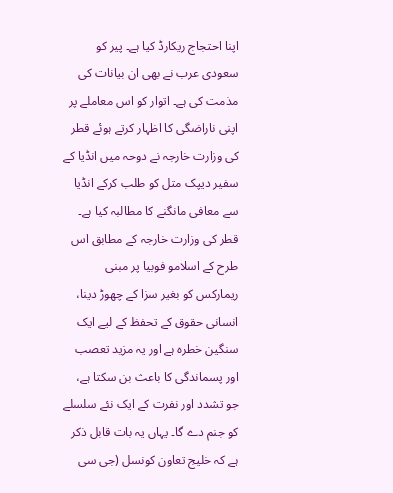اپنا احتجاج ریکارڈ کیا ہے۔ پیر کو سعودی عرب نے بھی ان بیانات کی مذمت کی ہے۔ اتوار کو اس معاملے پر اپنی ناراضگی کا اظہار کرتے ہوئے قطر کی وزارت خارجہ نے دوحہ میں انڈیا کے سفیر دیپک متل کو طلب کرکے انڈیا سے معافی مانگنے کا مطالبہ کیا ہے۔ قطر کی وزارت خارجہ کے مطابق اس طرح کے اسلامو فوبیا پر مبنی ریمارکس کو بغیر سزا کے چھوڑ دینا، انسانی حقوق کے تحفظ کے لیے ایک سنگین خطرہ ہے اور یہ مزید تعصب اور پسماندگی کا باعث بن سکتا ہے، جو تشدد اور نفرت کے ایک نئے سلسلے کو جنم دے گا۔ یہاں یہ بات قابل ذکر ہے کہ خلیج تعاون کونسل (جی سی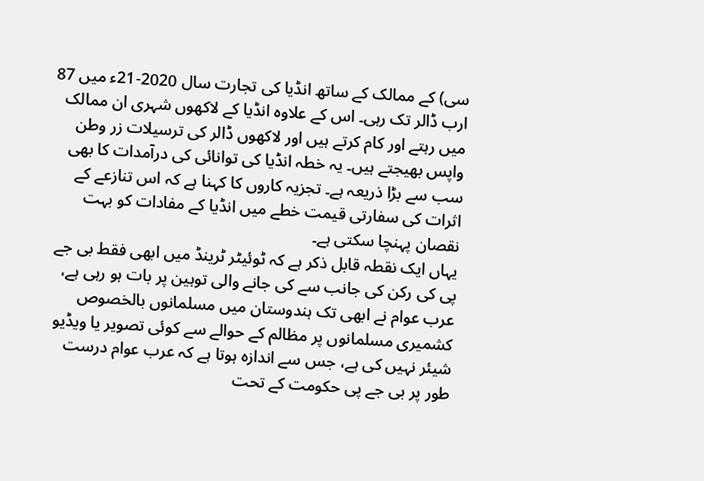سی) کے ممالک کے ساتھ انڈیا کی تجارت سال 2020-21ء میں 87 ارب ڈالر تک رہی۔ اس کے علاوہ انڈیا کے لاکھوں شہری ان ممالک میں رہتے اور کام کرتے ہیں اور لاکھوں ڈالر کی ترسیلات زر وطن واپس بھیجتے ہیں۔ یہ خطہ انڈیا کی توانائی کی درآمدات کا بھی سب سے بڑا ذریعہ ہے۔ تجزیہ کاروں کا کہنا ہے کہ اس تنازعے کے اثرات کی سفارتی قیمت خطے میں انڈیا کے مفادات کو بہت نقصان پہنچا سکتی ہے۔
یہاں ایک نقطہ قابل ذکر ہے کہ ٹوئیٹر ٹرینڈ میں ابھی فقط بی جے پی کی رکن کی جانب سے کی جانے والی توہین پر بات ہو رہی ہے، عرب عوام نے ابھی تک ہندوستان میں مسلمانوں بالخصوص کشمیری مسلمانوں پر مظالم کے حوالے سے کوئی تصویر یا ویڈیو شیئر نہیں کی ہے، جس سے اندازہ ہوتا ہے کہ عرب عوام درست طور پر بی جے پی حکومت کے تحت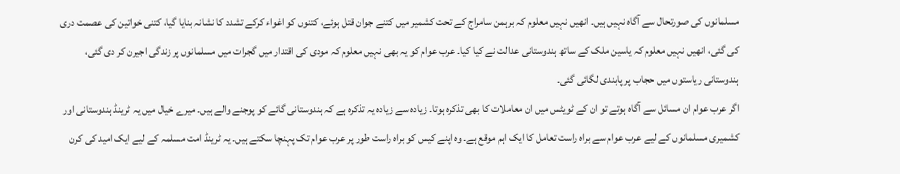مسلمانوں کی صورتحال سے آگاہ نہیں ہیں۔ انھیں نہیں معلوم کہ برہمن سامراج کے تحت کشمیر میں کتنے جوان قتل ہوئے، کتنوں کو اغواء کرکے تشدد کا نشانہ بنایا گیا، کتنی خواتین کی عصمت دری کی گئی، انھیں نہیں معلوم کہ یاسین ملک کے ساتھ ہندوستانی عدالت نے کیا کیا۔ عرب عوام کو یہ بھی نہیں معلوم کہ مودی کی اقتدار میں گجرات میں مسلمانوں پر زندگی اجیرن کر دی گئی، ہندوستانی ریاستوں میں حجاب پر پابندی لگائی گئی۔
اگر عرب عوام ان مسائل سے آگاہ ہوتے تو ان کے ٹویٹس میں ان معاملات کا بھی تذکرہ ہوتا۔ زیادہ سے زیادہ یہ تذکرہ ہے کہ ہندوستانی گائے کو پوجنے والے ہیں۔ میرے خیال میں یہ ٹرینڈ ہندوستانی اور کشمیری مسلمانوں کے لیے عرب عوام سے براہ راست تعامل کا ایک اہم موقع ہے۔ وہ اپنے کیس کو براہ راست طور پر عرب عوام تک پہنچا سکتے ہیں۔ یہ ٹرینڈ امت مسلمہ کے لیے ایک امید کی کرن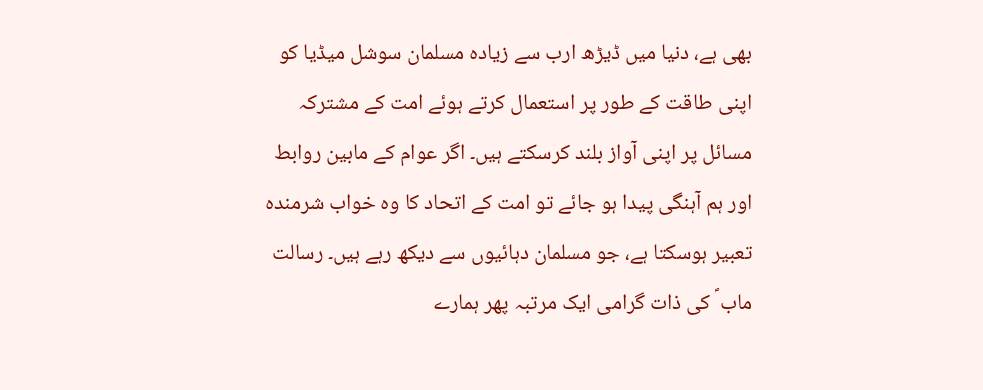بھی ہے، دنیا میں ڈیڑھ ارب سے زیادہ مسلمان سوشل میڈیا کو اپنی طاقت کے طور پر استعمال کرتے ہوئے امت کے مشترکہ مسائل پر اپنی آواز بلند کرسکتے ہیں۔ اگر عوام کے مابین روابط اور ہم آہنگی پیدا ہو جائے تو امت کے اتحاد کا وہ خواب شرمندہ تعبیر ہوسکتا ہے، جو مسلمان دہائیوں سے دیکھ رہے ہیں۔ رسالت ماب ؐ کی ذات گرامی ایک مرتبہ پھر ہمارے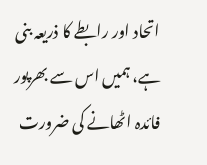اتحاد اور رابطے کا ذریعہ بنی ہے، ہمیں اس سے بھرپور فائدہ اٹھانے کی ضرورت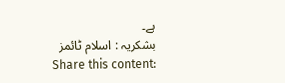ہے۔
بشکریہ : اسلام ٹائمز
Share this content: